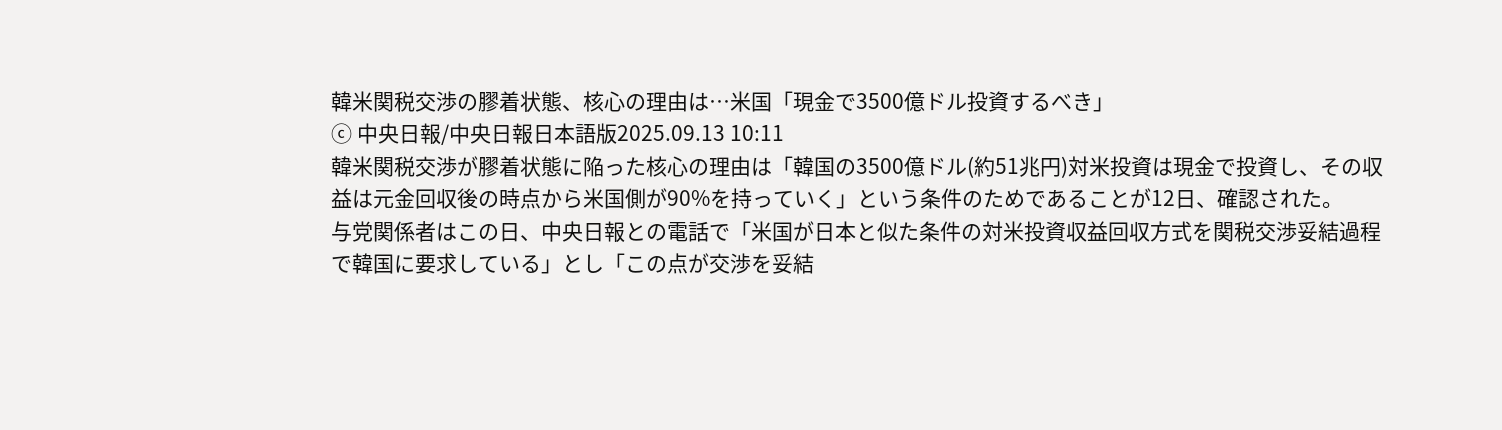韓米関税交渉の膠着状態、核心の理由は…米国「現金で3500億ドル投資するべき」
ⓒ 中央日報/中央日報日本語版2025.09.13 10:11
韓米関税交渉が膠着状態に陥った核心の理由は「韓国の3500億ドル(約51兆円)対米投資は現金で投資し、その収益は元金回収後の時点から米国側が90%を持っていく」という条件のためであることが12日、確認された。
与党関係者はこの日、中央日報との電話で「米国が日本と似た条件の対米投資収益回収方式を関税交渉妥結過程で韓国に要求している」とし「この点が交渉を妥結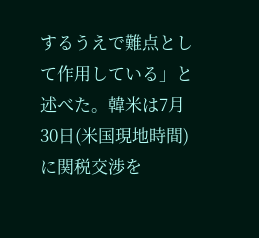するうえで難点として作用している」と述べた。韓米は7月30日(米国現地時間)に関税交渉を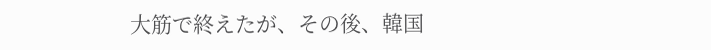大筋で終えたが、その後、韓国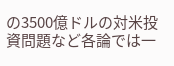の3500億ドルの対米投資問題など各論では一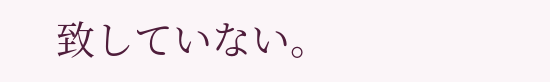致していない。